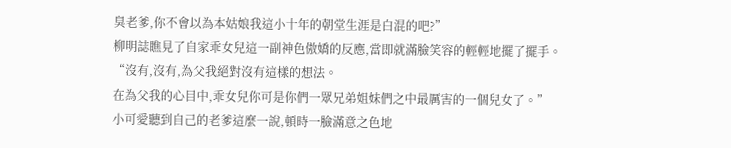臭老爹,你不會以為本姑娘我這小十年的朝堂生涯是白混的吧?”
柳明誌瞧見了自家乖女兒這一副神色傲嬌的反應,當即就滿臉笑容的輕輕地擺了擺手。
“沒有,沒有,為父我絕對沒有這樣的想法。
在為父我的心目中,乖女兒你可是你們一眾兄弟姐妹們之中最厲害的一個兒女了。”
小可愛聽到自己的老爹這麼一說,頓時一臉滿意之色地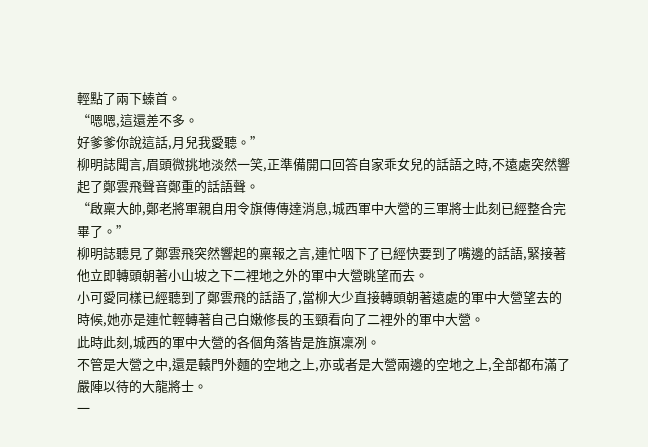輕點了兩下螓首。
“嗯嗯,這還差不多。
好爹爹你說這話,月兒我愛聽。”
柳明誌聞言,眉頭微挑地淡然一笑,正準備開口回答自家乖女兒的話語之時,不遠處突然響起了鄭雲飛聲音鄭重的話語聲。
“啟稟大帥,鄭老將軍親自用令旗傳傳達消息,城西軍中大營的三軍將士此刻已經整合完畢了。”
柳明誌聽見了鄭雲飛突然響起的稟報之言,連忙咽下了已經快要到了嘴邊的話語,緊接著他立即轉頭朝著小山坡之下二裡地之外的軍中大營眺望而去。
小可愛同樣已經聽到了鄭雲飛的話語了,當柳大少直接轉頭朝著遠處的軍中大營望去的時候,她亦是連忙輕轉著自己白嫩修長的玉頸看向了二裡外的軍中大營。
此時此刻,城西的軍中大營的各個角落皆是旌旗凜冽。
不管是大營之中,還是轅門外麵的空地之上,亦或者是大營兩邊的空地之上,全部都布滿了嚴陣以待的大龍將士。
一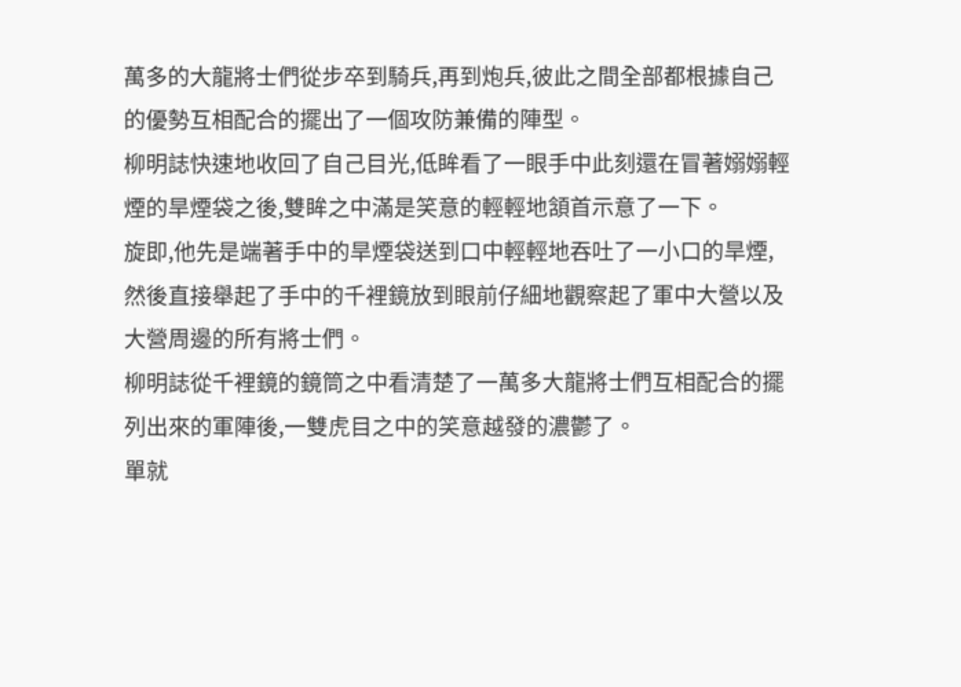萬多的大龍將士們從步卒到騎兵,再到炮兵,彼此之間全部都根據自己的優勢互相配合的擺出了一個攻防兼備的陣型。
柳明誌快速地收回了自己目光,低眸看了一眼手中此刻還在冒著嫋嫋輕煙的旱煙袋之後,雙眸之中滿是笑意的輕輕地頷首示意了一下。
旋即,他先是端著手中的旱煙袋送到口中輕輕地吞吐了一小口的旱煙,然後直接舉起了手中的千裡鏡放到眼前仔細地觀察起了軍中大營以及大營周邊的所有將士們。
柳明誌從千裡鏡的鏡筒之中看清楚了一萬多大龍將士們互相配合的擺列出來的軍陣後,一雙虎目之中的笑意越發的濃鬱了。
單就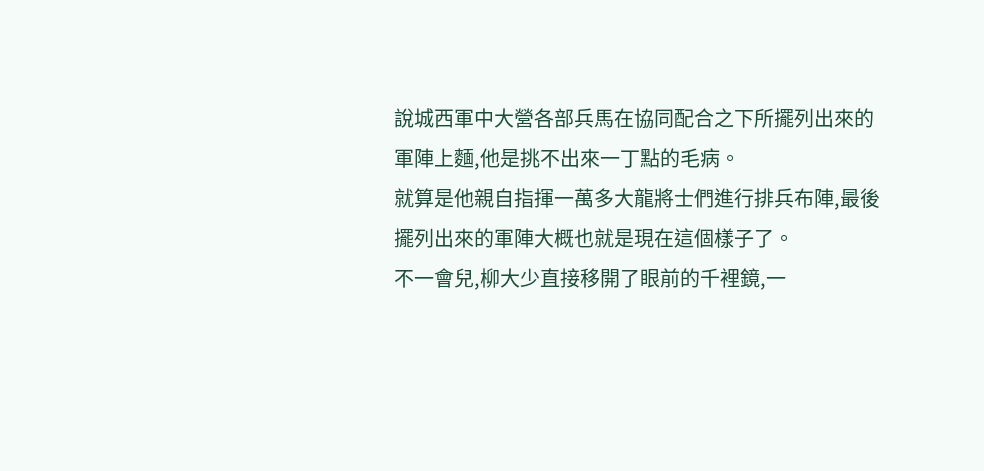說城西軍中大營各部兵馬在協同配合之下所擺列出來的軍陣上麵,他是挑不出來一丁點的毛病。
就算是他親自指揮一萬多大龍將士們進行排兵布陣,最後擺列出來的軍陣大概也就是現在這個樣子了。
不一會兒,柳大少直接移開了眼前的千裡鏡,一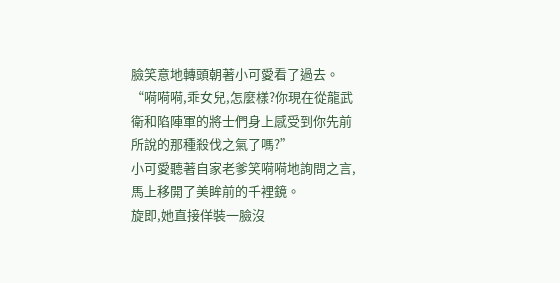臉笑意地轉頭朝著小可愛看了過去。
“嗬嗬嗬,乖女兒,怎麼樣?你現在從龍武衛和陷陣軍的將士們身上感受到你先前所說的那種殺伐之氣了嗎?”
小可愛聽著自家老爹笑嗬嗬地詢問之言,馬上移開了美眸前的千裡鏡。
旋即,她直接佯裝一臉沒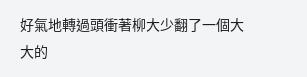好氣地轉過頭衝著柳大少翻了一個大大的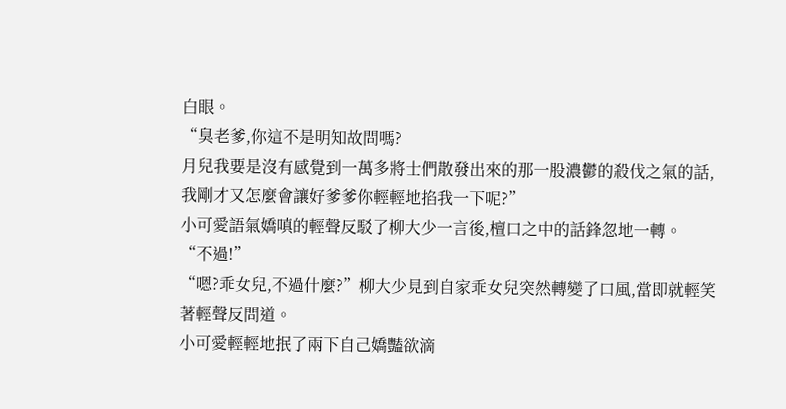白眼。
“臭老爹,你這不是明知故問嗎?
月兒我要是沒有感覺到一萬多將士們散發出來的那一股濃鬱的殺伐之氣的話,我剛才又怎麼會讓好爹爹你輕輕地掐我一下呢?”
小可愛語氣嬌嗔的輕聲反駁了柳大少一言後,檀口之中的話鋒忽地一轉。
“不過!”
“嗯?乖女兒,不過什麼?”柳大少見到自家乖女兒突然轉變了口風,當即就輕笑著輕聲反問道。
小可愛輕輕地抿了兩下自己嬌豔欲滴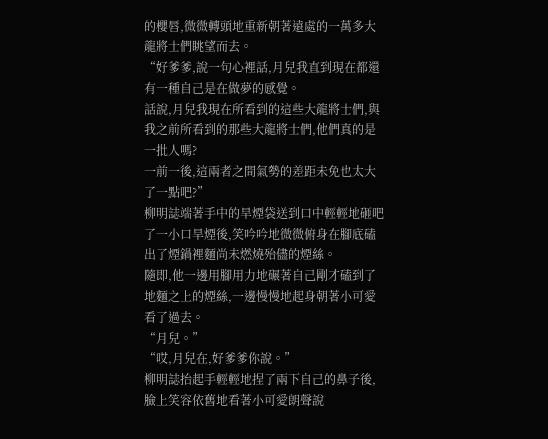的櫻唇,微微轉頭地重新朝著遠處的一萬多大龍將士們眺望而去。
“好爹爹,說一句心裡話,月兒我直到現在都還有一種自己是在做夢的感覺。
話說,月兒我現在所看到的這些大龍將士們,與我之前所看到的那些大龍將士們,他們真的是一批人嗎?
一前一後,這兩者之間氣勢的差距未免也太大了一點吧?”
柳明誌端著手中的旱煙袋送到口中輕輕地砸吧了一小口旱煙後,笑吟吟地微微俯身在腳底磕出了煙鍋裡麵尚未燃燒殆儘的煙絲。
隨即,他一邊用腳用力地碾著自己剛才磕到了地麵之上的煙絲,一邊慢慢地起身朝著小可愛看了過去。
“月兒。”
“哎,月兒在,好爹爹你說。”
柳明誌抬起手輕輕地捏了兩下自己的鼻子後,臉上笑容依舊地看著小可愛朗聲說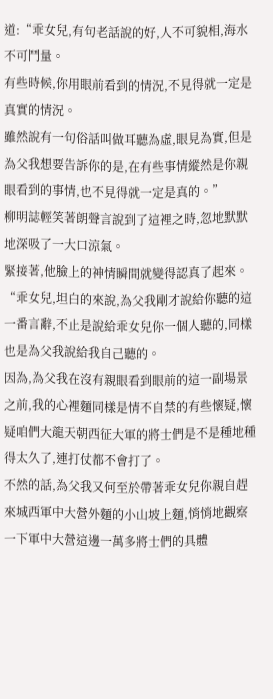道:“乖女兒,有句老話說的好,人不可貌相,海水不可鬥量。
有些時候,你用眼前看到的情況,不見得就一定是真實的情況。
雖然說有一句俗話叫做耳聽為虛,眼見為實,但是為父我想要告訴你的是,在有些事情縱然是你親眼看到的事情,也不見得就一定是真的。”
柳明誌輕笑著朗聲言說到了這裡之時,忽地默默地深吸了一大口涼氣。
緊接著,他臉上的神情瞬間就變得認真了起來。
“乖女兒,坦白的來說,為父我剛才說給你聽的這一番言辭,不止是說給乖女兒你一個人聽的,同樣也是為父我說給我自己聽的。
因為,為父我在沒有親眼看到眼前的這一副場景之前,我的心裡麵同樣是情不自禁的有些懷疑,懷疑咱們大龍天朝西征大軍的將士們是不是種地種得太久了,連打仗都不會打了。
不然的話,為父我又何至於帶著乖女兒你親自趕來城西軍中大營外麵的小山坡上麵,悄悄地觀察一下軍中大營這邊一萬多將士們的具體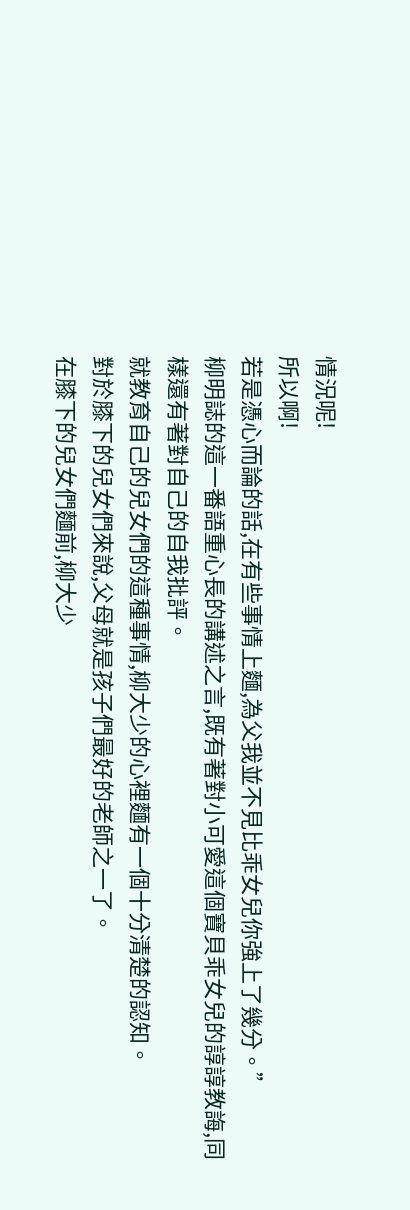情況呢!
所以啊!
若是憑心而論的話,在有些事情上麵,為父我並不見比乖女兒你強上了幾分。”
柳明誌的這一番語重心長的講述之言,既有著對小可愛這個寶貝乖女兒的諄諄教誨,同樣還有著對自己的自我批評。
就教育自己的兒女們的這種事情,柳大少的心裡麵有一個十分清楚的認知。
對於膝下的兒女們來說,父母就是孩子們最好的老師之一了。
在膝下的兒女們麵前,柳大少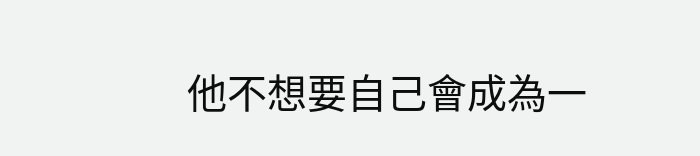他不想要自己會成為一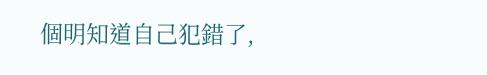個明知道自己犯錯了,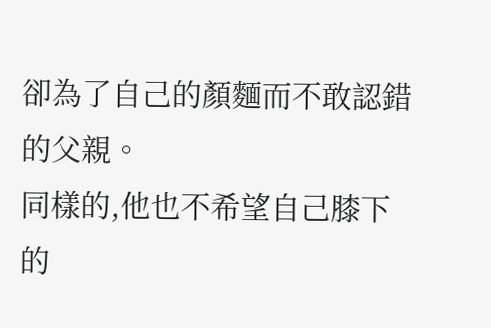卻為了自己的顏麵而不敢認錯的父親。
同樣的,他也不希望自己膝下的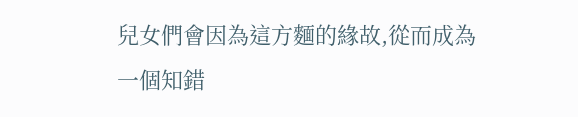兒女們會因為這方麵的緣故,從而成為一個知錯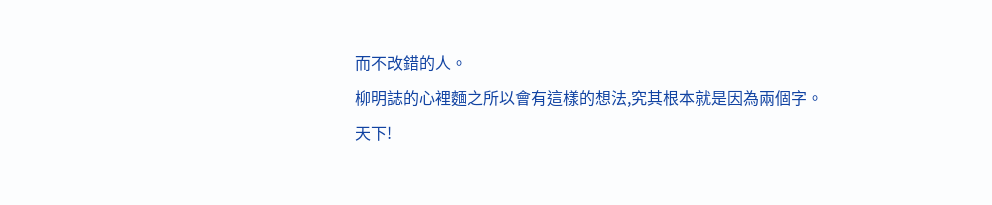而不改錯的人。
柳明誌的心裡麵之所以會有這樣的想法,究其根本就是因為兩個字。
天下!